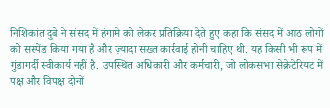निशिकांत दुबे ने संसद में हंगामे को लेकर प्रतिक्रिया देते हुए कहा कि संसद में आठ लोगों को सस्पेंड किया गया है और ज़्यादा सख्त कार्रवाई होनी चाहिए थी. यह किसी भी रूप में गुंडागर्दी स्वीकार्य नहीं है. उपस्थित अधिकारी और कर्मचारी, जो लोकसभा सेक्रेटेरियट में पक्ष और विपक्ष दोनों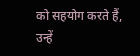को सहयोग करते हैं, उन्हें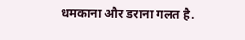धमकाना और डराना गलत है.